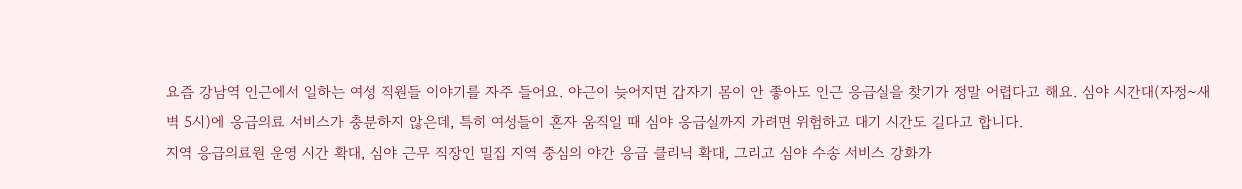요즘 강남역 인근에서 일하는 여성 직원들 이야기를 자주 들어요. 야근이 늦어지면 갑자기 몸이 안 좋아도 인근 응급실을 찾기가 정말 어렵다고 해요. 심야 시간대(자정~새벽 5시)에 응급의료 서비스가 충분하지 않은데, 특히 여성들이 혼자 움직일 때 심야 응급실까지 가려면 위험하고 대기 시간도 길다고 합니다.
지역 응급의료원 운영 시간 확대, 심야 근무 직장인 밀집 지역 중심의 야간 응급 클리닉 확대, 그리고 심야 수송 서비스 강화가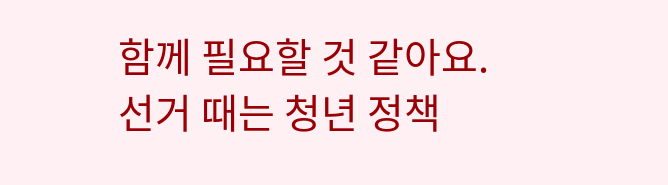함께 필요할 것 같아요. 선거 때는 청년 정책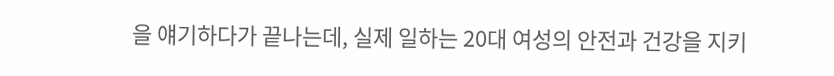을 얘기하다가 끝나는데, 실제 일하는 20대 여성의 안전과 건강을 지키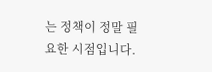는 정책이 정말 필요한 시점입니다.